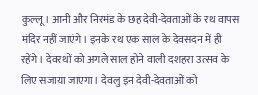कुल्लू। आनी और निरमंड के छह देवी-देवताओं के रथ वापस मंदिर नहीं जाएंगे। इनके रथ एक साल के देवसदन में ही रहेंगे। देवरथों को अगले साल होने वाली दशहरा उत्सव के लिए सजाया जाएगा। देवलु इन देवी-देवताओं को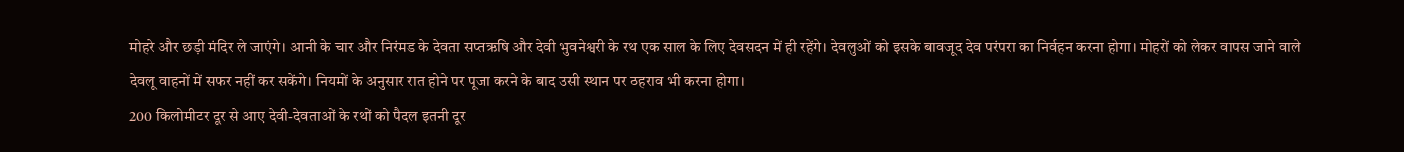मोहरे और छड़ी मंदिर ले जाएंगे। आनी के चार और निरंमड के देवता सप्तऋषि और देवी भुवनेश्वरी के रथ एक साल के लिए देवसदन में ही रहेंगे। देवलुओं को इसके बावजूद देव परंपरा का निर्वहन करना होगा। मोहरों को लेकर वापस जाने वाले देवलू वाहनों में सफर नहीं कर सकेंगे। नियमों के अनुसार रात होने पर पूजा करने के बाद उसी स्थान पर ठहराव भी करना होगा।
200 किलोमीटर दूर से आए देवी-देवताओं के रथों को पैदल इतनी दूर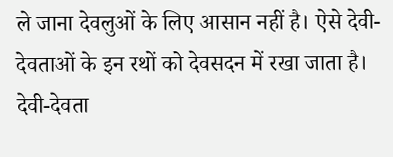ले जाना देवलुओं के लिए आसान नहीं है। ऐसे देवी-देवताओं के इन रथों को देवसदन में रखा जाता है। देवी-देवता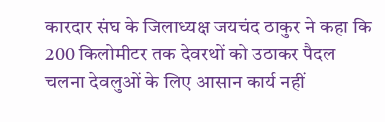कारदार संघ के जिलाध्यक्ष जयचंद ठाकुर ने कहा कि 200 किलोमीटर तक देवरथों को उठाकर पैदल चलना देवलुओं के लिए आसान कार्य नहीं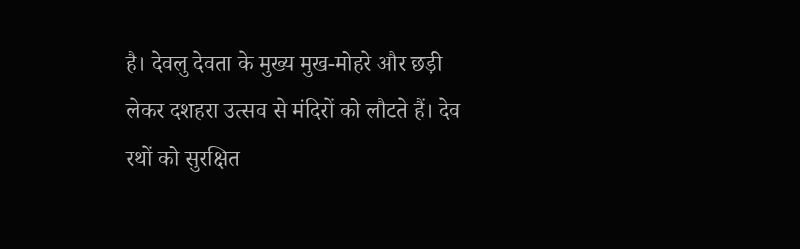है। देवलु देवता के मुख्य मुख-मोहरे और छड़ी लेकर दशहरा उत्सव से मंदिरों को लौटते हैं। देव रथों को सुरक्षित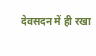देवसदन में ही रखा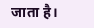जाता है।